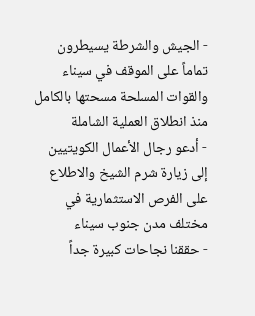- الجيش والشرطة يسيطرون تماماً على الموقف في سيناء والقوات المسلحة مسحتها بالكامل منذ انطلاق العملية الشاملة
- أدعو رجال الأعمال الكويتيين إلى زيارة شرم الشيخ والاطلاع على الفرص الاستثمارية في مختلف مدن جنوب سيناء
- حققنا نجاحات كبيرة جداً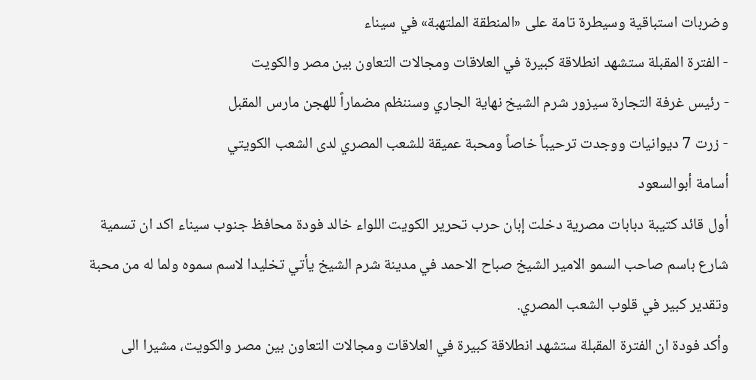وضربات استباقية وسيطرة تامة على «المنطقة الملتهبة» في سيناء
- الفترة المقبلة ستشهد انطلاقة كبيرة في العلاقات ومجالات التعاون بين مصر والكويت
- رئيس غرفة التجارة سيزور شرم الشيخ نهاية الجاري وسننظم مضماراً للهجن مارس المقبل
- زرت 7 ديوانيات ووجدت ترحيباً خاصاً ومحبة عميقة للشعب المصري لدى الشعب الكويتي
أسامة أبوالسعود
أول قائد كتيبة دبابات مصرية دخلت إبان حرب تحرير الكويت اللواء خالد فودة محافظ جنوب سيناء اكد ان تسمية شارع باسم صاحب السمو الامير الشيخ صباح الاحمد في مدينة شرم الشيخ يأتي تخليدا لاسم سموه ولما له من محبة وتقدير كبير في قلوب الشعب المصري.
وأكد فودة ان الفترة المقبلة ستشهد انطلاقة كبيرة في العلاقات ومجالات التعاون بين مصر والكويت، مشيرا الى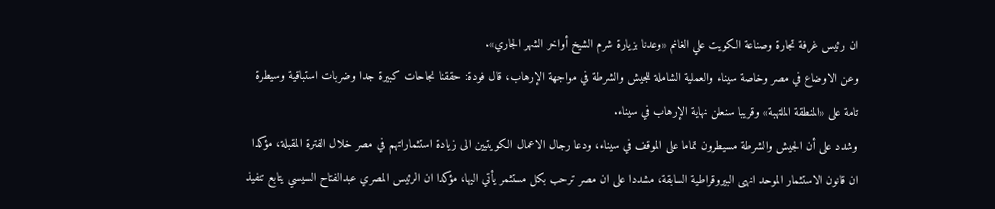ان رئيس غرفة تجارة وصناعة الكويت علي الغانم «وعدنا بزيارة شرم الشيخ أواخر الشهر الجاري».
وعن الاوضاع في مصر وخاصة سيناء والعملية الشاملة للجيش والشرطة في مواجهة الإرهاب، قال فودة: حققنا نجاحات كبيرة جدا وضربات استباقية وسيطرة تامة على «المنطقة الملتهبة» وقريبا سنعلن نهاية الإرهاب في سيناء.
وشدد على أن الجيش والشرطة مسيطرون تماما على الموقف في سيناء، ودعا رجال الاعمال الكويتيين الى زيادة استثماراتهم في مصر خلال الفترة المقبلة، مؤكدا ان قانون الاستثمار الموحد انهى البيروقراطية السابقة، مشددا على ان مصر ترحب بكل مستثمر يأتي اليها، مؤكدا ان الرئيس المصري عبدالفتاح السيسي يتابع تنفيذ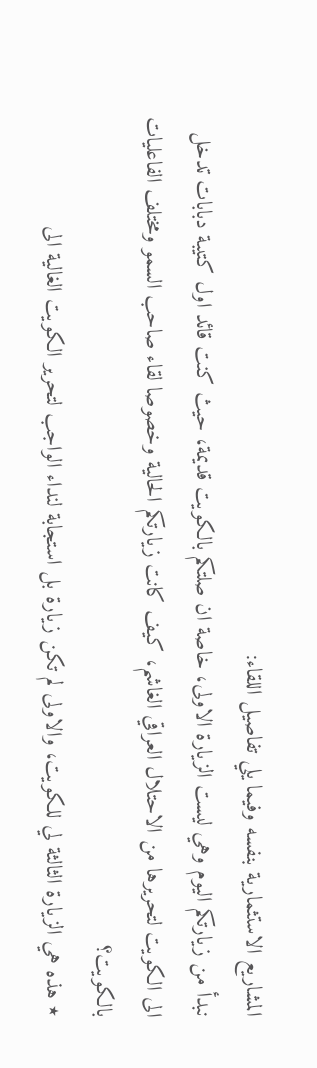المشاريع الاستثمارية بنفسه وفيما يلي تفاصيل اللقاء:
نبدأ من زيارتكم اليوم وهي ليست الزيارة الاولى، خاصة ان صلتكم بالكويت قديمة، حيث كنت قائد اول كتيبة دبابات تدخل الى الكويت لتحريرها من الاحتلال العراقي الغاشم، كيف كانت زيارتكم الحالية وخصوصا لقاء صاحب السمو ومختلف الفاعليات بالكويت؟
٭ هذه هي الزيارة الثالثة لي للكويت، والاولى لم تكن زيارة بل استجابة لنداء الواجب لتحرير الكويت الغالية الى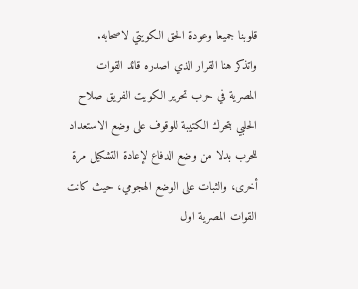قلوبنا جميعا وعودة الحق الكويتي لاصحابه.
واتذكر هنا القرار الذي اصدره قائد القوات المصرية في حرب تحرير الكويت الفريق صلاح الحلبي بتحرك الكتيبة للوقوف على وضع الاستعداد للحرب بدلا من وضع الدفاع لإعادة التشكيل مرة أخرى، والثبات على الوضع الهجومي، حيث كانت القوات المصرية اول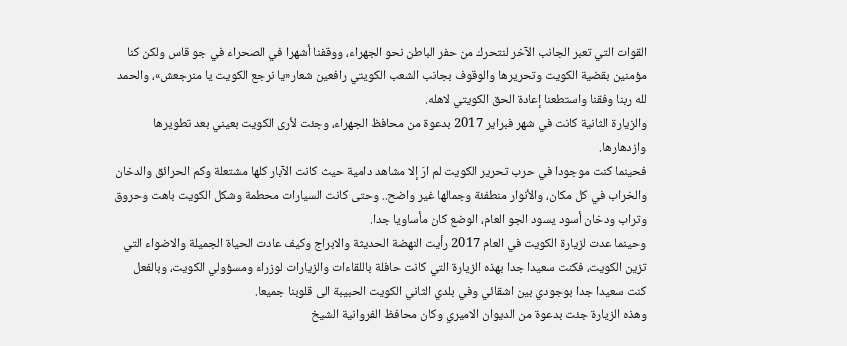القوات التي تعبر الجانب الآخر لنتحرك من حفر الباطن نحو الجهراء، ووقفنا أشهرا في الصحراء في جو قاس ولكن كنا مؤمنين بقضية الكويت وتحريرها والوقوف بجانب الشعب الكويتي رافعين شعار«يا نرجع الكويت يا منرجعش»، والحمد لله ربنا وفقنا واستطعنا إعادة الحق الكويتي لاهله.
والزيارة الثانية كانت في شهر فبراير 2017 بدعوة من محافظ الجهراء، وجئت لأرى الكويت بعيني بعد تطويرها وازدهارها.
فحينما كنت موجودا في حرب تحرير الكويت لم ارَ إلا مشاهد دامية حيث كانت الآبار كلها مشتعلة وكم الحرائق والدخان والخراب في كل مكان، والأنوار منطفئة وجمالها غير واضح.. وحتى كانت السيارات محطمة وشكل الكويت باهت وحروق وتراب ودخان أسود يسود الجو العام، الوضع كان مأساويا جدا.
وحينما عدت لزيارة الكويت في العام 2017 رأيت النهضة الحديثة والابراج وكيف عادت الحياة الجميلة والاضواء التي تزين الكويت، فكنت سعيدا جدا بهذه الزيارة التي كانت حافلة باللقاءات والزيارات لوزراء ومسؤولي الكويت، وبالفعل كنت سعيدا جدا بوجودي بين اشقائي وفي بلدي الثاني الكويت الحبيبة الى قلوبنا جميعا.
وهذه الزيارة جئت بدعوة من الديوان الاميري وكان محافظ الفروانية الشيخ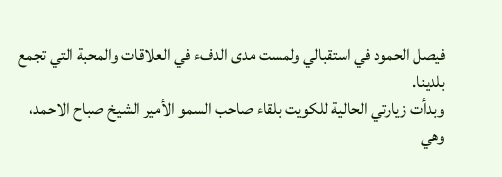فيصل الحمود في استقبالي ولمست مدى الدفء في العلاقات والمحبة التي تجمع بلدينا.
وبدأت زيارتي الحالية للكويت بلقاء صاحب السمو الأمير الشيخ صباح الاحمد، وهي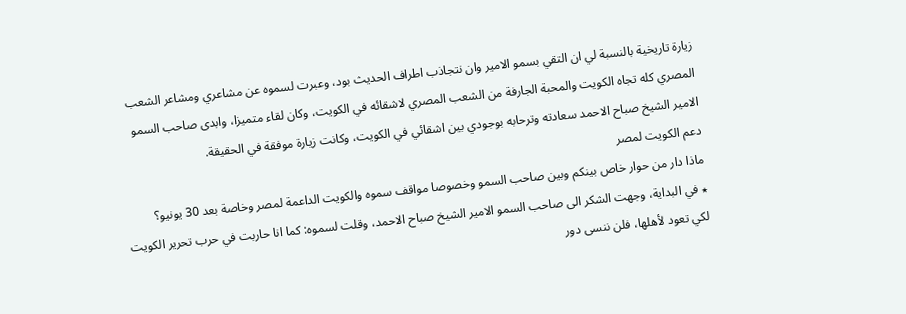زيارة تاريخية بالنسبة لي ان التقي بسمو الامير وان نتجاذب اطراف الحديث بود، وعبرت لسموه عن مشاعري ومشاعر الشعب المصري كله تجاه الكويت والمحبة الجارفة من الشعب المصري لاشقائه في الكويت، وكان لقاء متميزا، وابدى صاحب السمو الامير الشيخ صباح الاحمد سعادته وترحابه بوجودي بين اشقائي في الكويت، وكانت زيارة موفقة في الحقيقة.
دعم الكويت لمصر
ماذا دار من حوار خاص بينكم وبين صاحب السمو وخصوصا مواقف سموه والكويت الداعمة لمصر وخاصة بعد 30 يونيو؟
٭ في البداية، وجهت الشكر الى صاحب السمو الامير الشيخ صباح الاحمد، وقلت لسموه: كما انا حاربت في حرب تحرير الكويت لكي تعود لأهلها، فلن ننسى دور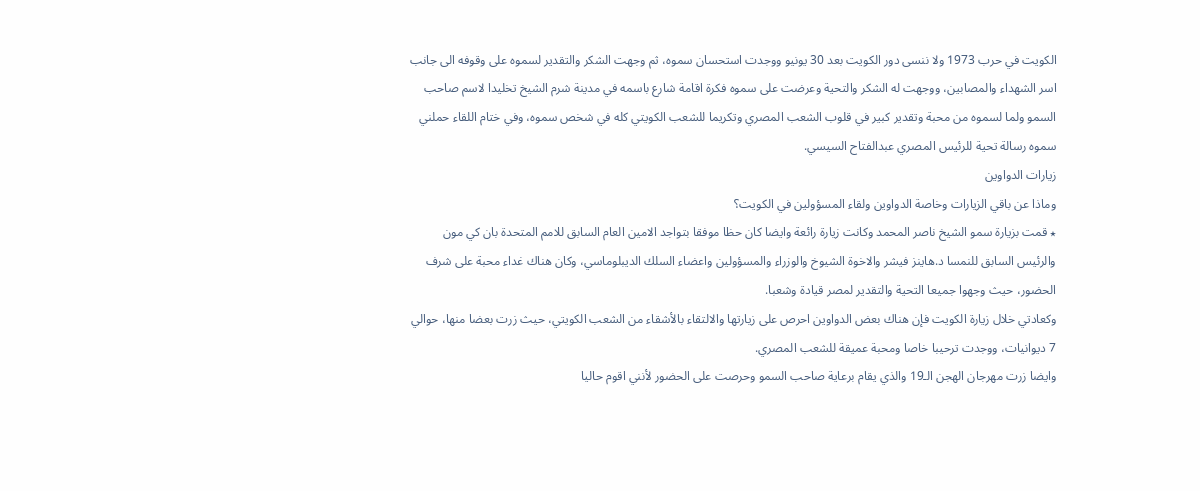الكويت في حرب 1973 ولا ننسى دور الكويت بعد 30 يونيو ووجدت استحسان سموه، ثم وجهت الشكر والتقدير لسموه على وقوفه الى جانب اسر الشهداء والمصابين، ووجهت له الشكر والتحية وعرضت على سموه فكرة اقامة شارع باسمه في مدينة شرم الشيخ تخليدا لاسم صاحب السمو ولما لسموه من محبة وتقدير كبير في قلوب الشعب المصري وتكريما للشعب الكويتي كله في شخص سموه، وفي ختام اللقاء حملني سموه رسالة تحية للرئيس المصري عبدالفتاح السيسي.
زيارات الدواوين
وماذا عن باقي الزيارات وخاصة الدواوين ولقاء المسؤولين في الكويت؟
٭ قمت بزيارة سمو الشيخ ناصر المحمد وكانت زيارة رائعة وايضا كان حظا موفقا بتواجد الامين العام السابق للامم المتحدة بان كي مون والرئيس السابق للنمسا د.هاينز فيشر والاخوة الشيوخ والوزراء والمسؤولين واعضاء السلك الديبلوماسي، وكان هناك غداء محبة على شرف الحضور، حيث وجهوا جميعا التحية والتقدير لمصر قيادة وشعبا.
وكعادتي خلال زيارة الكويت فإن هناك بعض الدواوين احرص على زيارتها والالتقاء بالأشقاء من الشعب الكويتي، حيث زرت بعضا منها، حوالي 7 ديوانيات، ووجدت ترحيبا خاصا ومحبة عميقة للشعب المصري.
وايضا زرت مهرجان الهجن الـ19 والذي يقام برعاية صاحب السمو وحرصت على الحضور لأنني اقوم حاليا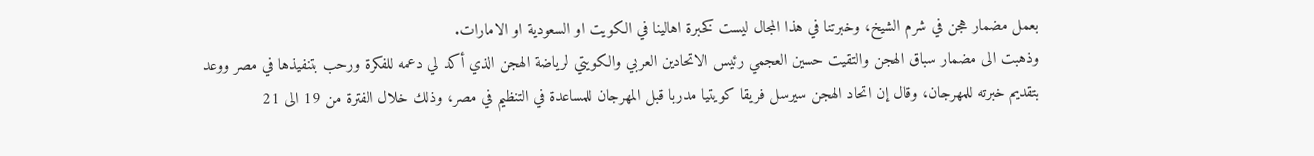بعمل مضمار هجن في شرم الشيخ، وخبرتنا في هذا المجال ليست كخبرة اهالينا في الكويت او السعودية او الامارات.
وذهبت الى مضمار سباق الهجن والتقيت حسين العجمي رئيس الاتحادين العربي والكويتي لرياضة الهجن الذي أكد لي دعمه للفكرة ورحب بتنفيذها في مصر ووعد بتقديم خبرته للمهرجان، وقال إن اتحاد الهجن سيرسل فريقا كويتيا مدربا قبل المهرجان للمساعدة في التنظيم في مصر، وذلك خلال الفترة من 19 الى 21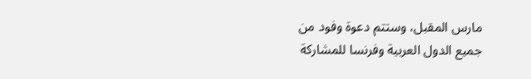مارس المقبل، وستتم دعوة وفود من جميع الدول العربية وفرنسا للمشاركة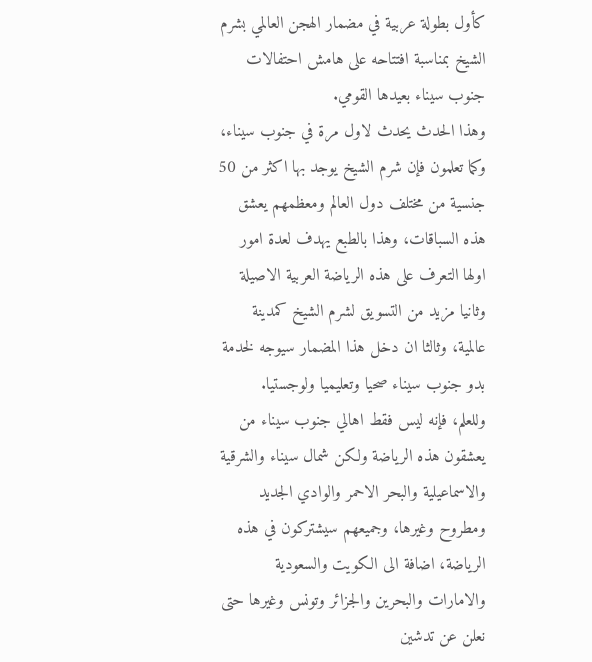كأول بطولة عربية في مضمار الهجن العالمي بشرم الشيخ بمناسبة افتتاحه على هامش احتفالات جنوب سيناء بعيدها القومي.
وهذا الحدث يحدث لاول مرة في جنوب سيناء، وكما تعلمون فإن شرم الشيخ يوجد بها اكثر من 50 جنسية من مختلف دول العالم ومعظمهم يعشق هذه السباقات، وهذا بالطبع يهدف لعدة امور اولها التعرف على هذه الرياضة العربية الاصيلة وثانيا مزيد من التسويق لشرم الشيخ كمدينة عالمية، وثالثا ان دخل هذا المضمار سيوجه لخدمة بدو جنوب سيناء صحيا وتعليميا ولوجستيا.
وللعلم، فإنه ليس فقط اهالي جنوب سيناء من يعشقون هذه الرياضة ولكن شمال سيناء والشرقية والاسماعيلية والبحر الاحمر والوادي الجديد ومطروح وغيرها، وجميعهم سيشتركون في هذه الرياضة، اضافة الى الكويت والسعودية والامارات والبحرين والجزائر وتونس وغيرها حتى نعلن عن تدشين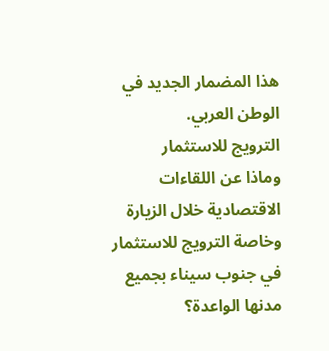هذا المضمار الجديد في الوطن العربي.
الترويج للاستثمار
وماذا عن اللقاءات الاقتصادية خلال الزيارة وخاصة الترويج للاستثمار في جنوب سيناء بجميع مدنها الواعدة؟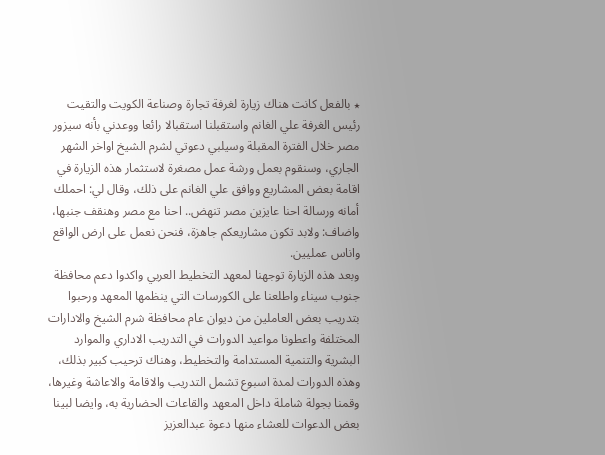٭ بالفعل كانت هناك زيارة لغرفة تجارة وصناعة الكويت والتقيت رئيس الغرفة علي الغانم واستقبلنا استقبالا رائعا ووعدني بأنه سيزور مصر خلال الفترة المقبلة وسيلبي دعوتي لشرم الشيخ اواخر الشهر الجاري، وسنقوم بعمل ورشة عمل مصغرة لاستثمار هذه الزيارة في اقامة بعض المشاريع ووافق علي الغانم على ذلك، وقال لي: احملك أمانه ورسالة احنا عايزين مصر تنهض.. احنا مع مصر وهنقف جنبها، واضاف: ولابد تكون مشاريعكم جاهزة، فنحن نعمل على ارض الواقع واناس عمليين.
وبعد هذه الزيارة توجهنا لمعهد التخطيط العربي واكدوا دعم محافظة جنوب سيناء واطلعنا على الكورسات التي ينظمها المعهد ورحبوا بتدريب بعض العاملين من ديوان عام محافظة شرم الشيخ والادارات المختلفة واعطونا مواعيد الدورات في التدريب الاداري والموارد البشرية والتنمية المستدامة والتخطيط، وهناك ترحيب كبير بذلك، وهذه الدورات لمدة اسبوع تشمل التدريب والاقامة والاعاشة وغيرها، وقمنا بجولة شاملة داخل المعهد والقاعات الحضارية به، وايضا لبينا بعض الدعوات للعشاء منها دعوة عبدالعزيز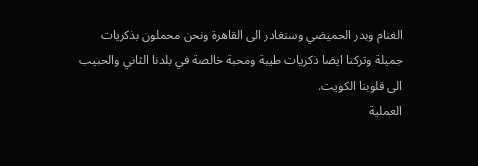الغنام وبدر الحميضي وسنغادر الى القاهرة ونحن محملون بذكريات جميلة وتركنا ايضا ذكريات طيبة ومحبة خالصة في بلدنا الثاني والحبيب الى قلوبنا الكويت.
العملية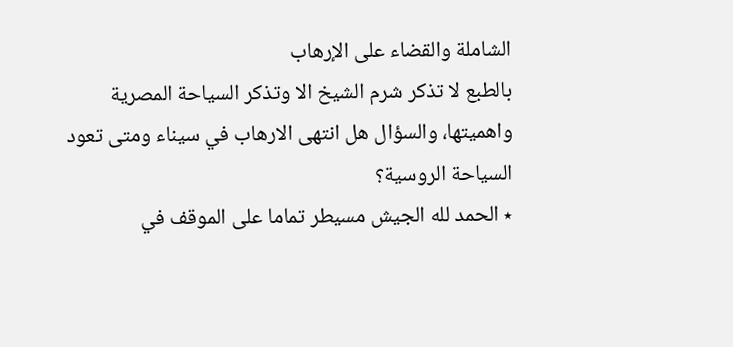الشاملة والقضاء على الإرهاب
بالطبع لا تذكر شرم الشيخ الا وتذكر السياحة المصرية واهميتها، والسؤال هل انتهى الارهاب في سيناء ومتى تعود السياحة الروسية؟
٭ الحمد لله الجيش مسيطر تماما على الموقف في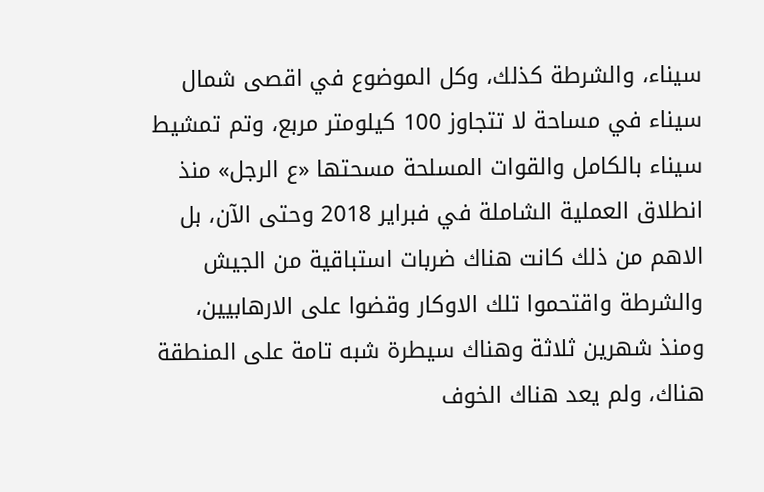سيناء، والشرطة كذلك، وكل الموضوع في اقصى شمال سيناء في مساحة لا تتجاوز 100 كيلومتر مربع، وتم تمشيط سيناء بالكامل والقوات المسلحة مسحتها «ع الرجل» منذ انطلاق العملية الشاملة في فبراير 2018 وحتى الآن، بل الاهم من ذلك كانت هناك ضربات استباقية من الجيش والشرطة واقتحموا تلك الاوكار وقضوا على الارهابيين، ومنذ شهرين ثلاثة وهناك سيطرة شبه تامة على المنطقة هناك، ولم يعد هناك الخوف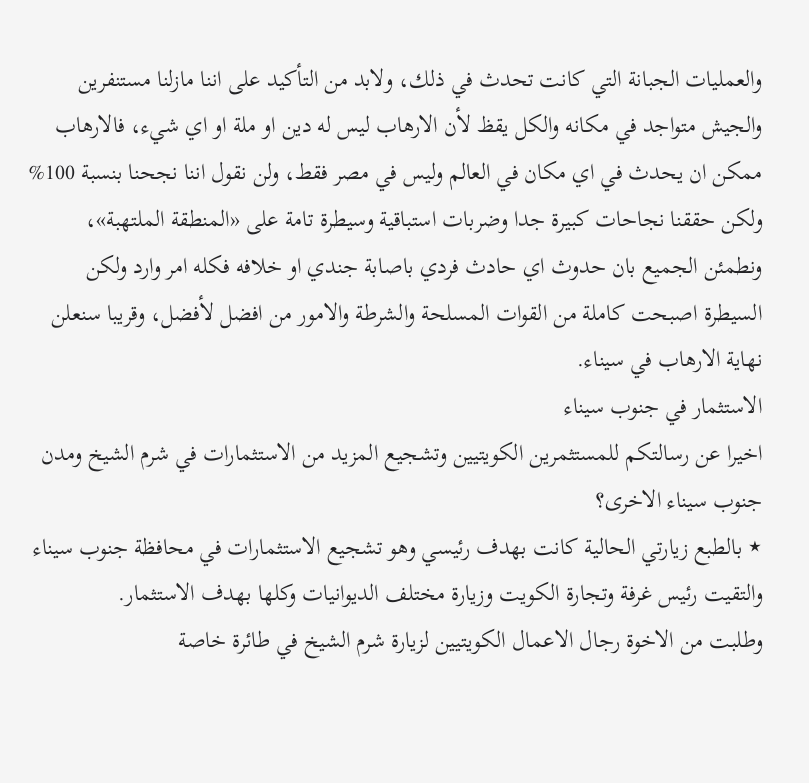والعمليات الجبانة التي كانت تحدث في ذلك، ولابد من التأكيد على اننا مازلنا مستنفرين والجيش متواجد في مكانه والكل يقظ لأن الارهاب ليس له دين او ملة او اي شيء، فالارهاب ممكن ان يحدث في اي مكان في العالم وليس في مصر فقط، ولن نقول اننا نجحنا بنسبة 100% ولكن حققنا نجاحات كبيرة جدا وضربات استباقية وسيطرة تامة على «المنطقة الملتهبة»، ونطمئن الجميع بان حدوث اي حادث فردي باصابة جندي او خلافه فكله امر وارد ولكن السيطرة اصبحت كاملة من القوات المسلحة والشرطة والامور من افضل لأفضل، وقريبا سنعلن نهاية الارهاب في سيناء.
الاستثمار في جنوب سيناء
اخيرا عن رسالتكم للمستثمرين الكويتيين وتشجيع المزيد من الاستثمارات في شرم الشيخ ومدن جنوب سيناء الاخرى؟
٭ بالطبع زيارتي الحالية كانت بهدف رئيسي وهو تشجيع الاستثمارات في محافظة جنوب سيناء والتقيت رئيس غرفة وتجارة الكويت وزيارة مختلف الديوانيات وكلها بهدف الاستثمار.
وطلبت من الاخوة رجال الاعمال الكويتيين لزيارة شرم الشيخ في طائرة خاصة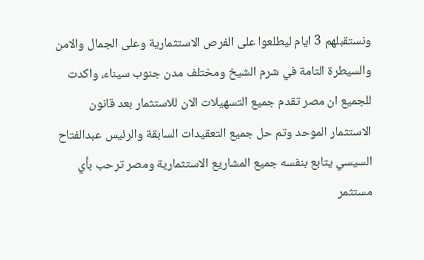ونستقبلهم 3 ايام ليطلعوا على الفرص الاستثمارية وعلى الجمال والامن والسيطرة التامة في شرم الشيخ ومختلف مدن جنوب سيناء، واكدت للجميع ان مصر تقدم جميع التسهيلات الان للاستثمار بعد قانون الاستثمار الموحد وتم حل جميع التعقيدات السابقة والرئيس عبدالفتاح السيسي يتابع بنفسه جميع المشاريع الاستثمارية ومصر ترحب بأي مستثمر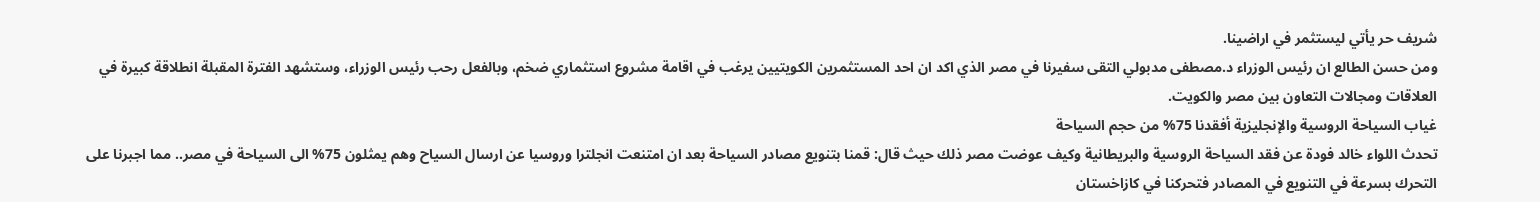شريف حر يأتي ليستثمر في اراضينا.
ومن حسن الطالع ان رئيس الوزراء د.مصطفى مدبولي التقى سفيرنا في مصر الذي اكد ان احد المستثمرين الكويتيين يرغب في اقامة مشروع استثماري ضخم، وبالفعل رحب رئيس الوزراء، وستشهد الفترة المقبلة انطلاقة كبيرة في العلاقات ومجالات التعاون بين مصر والكويت.
غياب السياحة الروسية والإنجليزية أفقدنا 75% من حجم السياحة
تحدث اللواء خالد فودة عن فقد السياحة الروسية والبريطانية وكيف عوضت مصر ذلك حيث قال: قمنا بتنويع مصادر السياحة بعد ان امتنعت انجلترا وروسيا عن ارسال السياح وهم يمثلون 75% الى السياحة في مصر.. مما اجبرنا على التحرك بسرعة في التنويع في المصادر فتحركنا في كازاخستان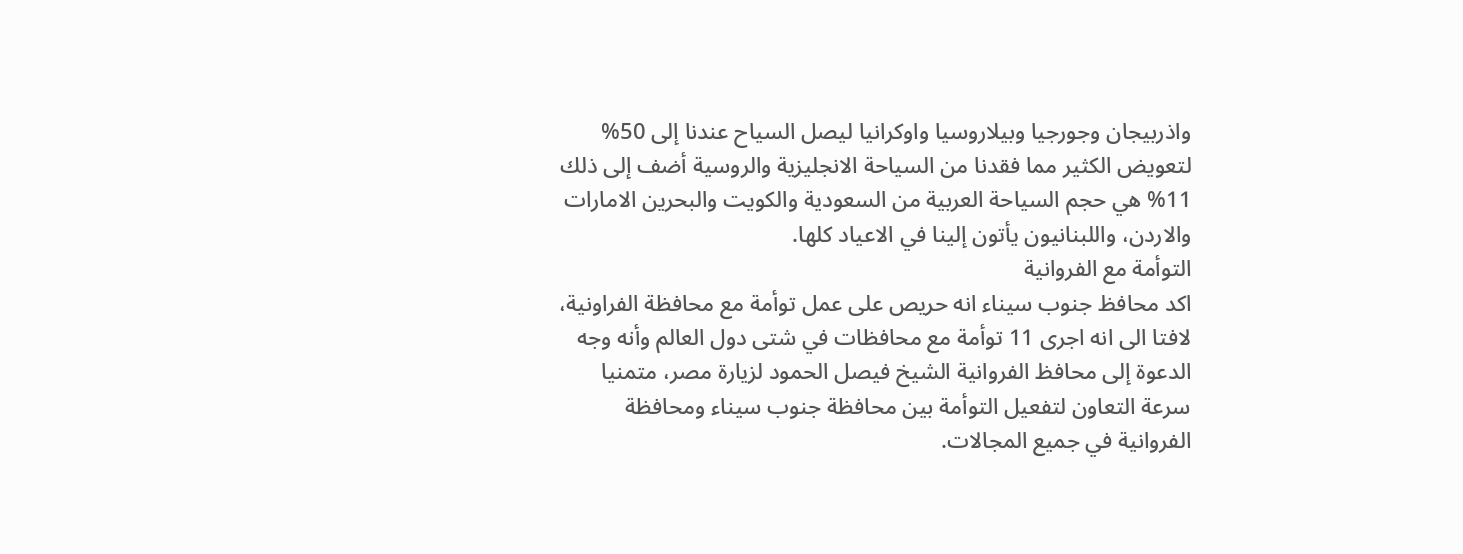واذربيجان وجورجيا وبيلاروسيا واوكرانيا ليصل السياح عندنا إلى 50% لتعويض الكثير مما فقدنا من السياحة الانجليزية والروسية أضف إلى ذلك 11% هي حجم السياحة العربية من السعودية والكويت والبحرين الامارات والاردن، واللبنانيون يأتون إلينا في الاعياد كلها.
التوأمة مع الفروانية
اكد محافظ جنوب سيناء انه حريص على عمل توأمة مع محافظة الفراونية، لافتا الى انه اجرى 11 توأمة مع محافظات في شتى دول العالم وأنه وجه الدعوة إلى محافظ الفروانية الشيخ فيصل الحمود لزيارة مصر، متمنيا سرعة التعاون لتفعيل التوأمة بين محافظة جنوب سيناء ومحافظة الفروانية في جميع المجالات.